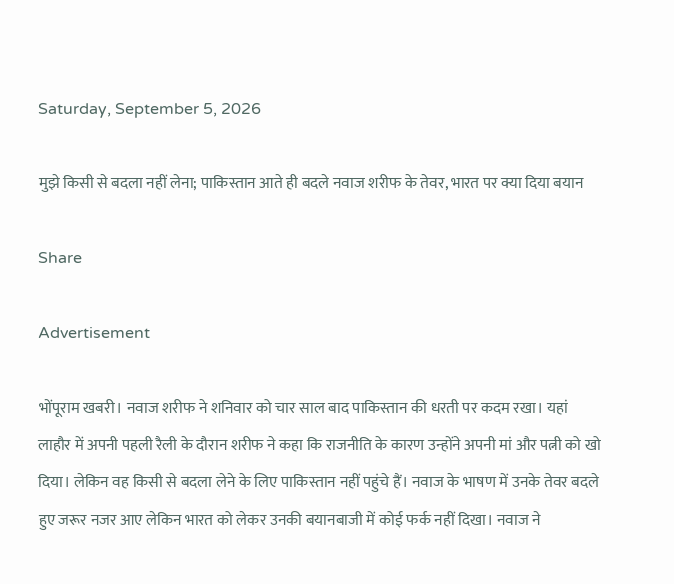Saturday, September 5, 2026

मुझे किसी से बदला नहीं लेना; पाकिस्तान आते ही बदले नवाज शरीफ के तेवर, भारत पर क्या दिया बयान

Share

Advertisement

भोंपूराम खबरी। नवाज शरीफ ने शनिवार को चार साल बाद पाकिस्तान की धरती पर कदम रखा। यहां लाहौर में अपनी पहली रैली के दौरान शरीफ ने कहा कि राजनीति के कारण उन्होंने अपनी मां और पत्नी को खो दिया। लेकिन वह किसी से बदला लेने के लिए पाकिस्तान नहीं पहुंचे हैं। नवाज के भाषण में उनके तेवर बदले हुए जरूर नजर आए लेकिन भारत को लेकर उनकी बयानबाजी में कोई फर्क नहीं दिखा। नवाज ने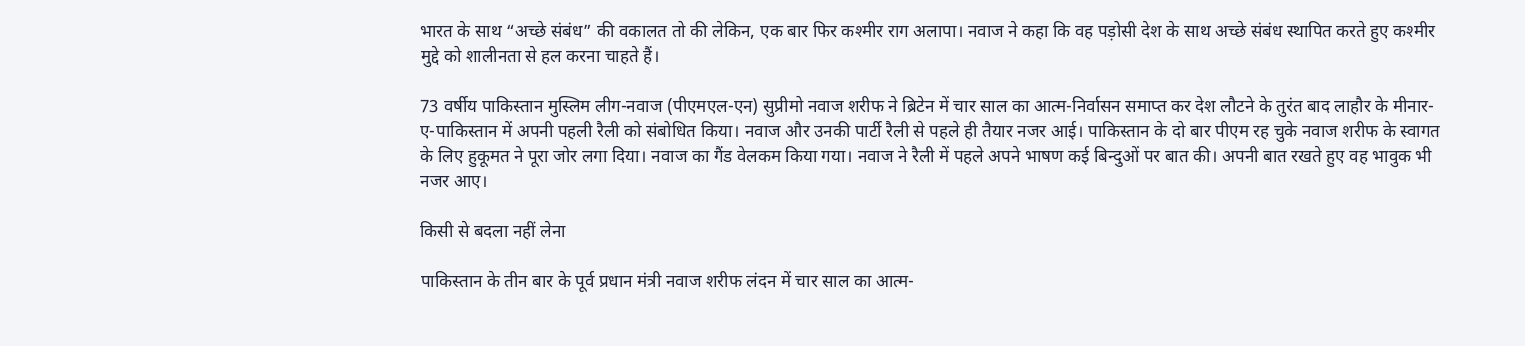भारत के साथ “अच्छे संबंध” की वकालत तो की लेकिन, एक बार फिर कश्मीर राग अलापा। नवाज ने कहा कि वह पड़ोसी देश के साथ अच्छे संबंध स्थापित करते हुए कश्मीर मुद्दे को शालीनता से हल करना चाहते हैं।

73 वर्षीय पाकिस्तान मुस्लिम लीग-नवाज (पीएमएल-एन) सुप्रीमो नवाज शरीफ ने ब्रिटेन में चार साल का आत्म-निर्वासन समाप्त कर देश लौटने के तुरंत बाद लाहौर के मीनार-ए-पाकिस्तान में अपनी पहली रैली को संबोधित किया। नवाज और उनकी पार्टी रैली से पहले ही तैयार नजर आई। पाकिस्तान के दो बार पीएम रह चुके नवाज शरीफ के स्वागत के लिए हुकूमत ने पूरा जोर लगा दिया। नवाज का गैंड वेलकम किया गया। नवाज ने रैली में पहले अपने भाषण कई बिन्दुओं पर बात की। अपनी बात रखते हुए वह भावुक भी नजर आए।

किसी से बदला नहीं लेना

पाकिस्तान के तीन बार के पूर्व प्रधान मंत्री नवाज शरीफ लंदन में चार साल का आत्म-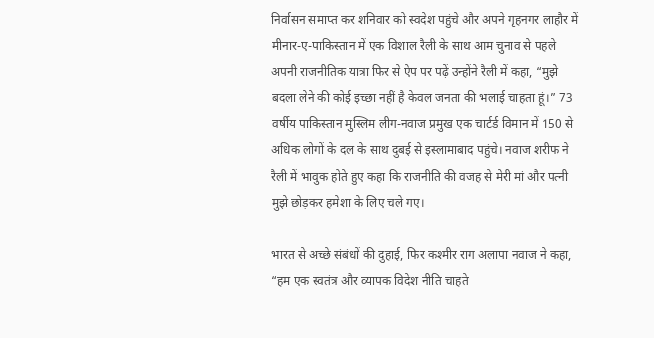निर्वासन समाप्त कर शनिवार को स्वदेश पहुंचे और अपने गृहनगर लाहौर में मीनार-ए-पाकिस्तान में एक विशाल रैली के साथ आम चुनाव से पहले अपनी राजनीतिक यात्रा फिर से ऐप पर पढ़ें उन्होंने रैली में कहा, “मुझे बदला लेने की कोई इच्छा नहीं है केवल जनता की भलाई चाहता हूं।” 73 वर्षीय पाकिस्तान मुस्लिम लीग-नवाज प्रमुख एक चार्टर्ड विमान में 150 से अधिक लोगों के दल के साथ दुबई से इस्लामाबाद पहुंचे। नवाज शरीफ ने रैली में भावुक होते हुए कहा कि राजनीति की वजह से मेरी मां और पत्नी मुझे छोड़कर हमेशा के लिए चले गए।

भारत से अच्छे संबंधों की दुहाई, फिर कश्मीर राग अलापा नवाज ने कहा, “हम एक स्वतंत्र और व्यापक विदेश नीति चाहते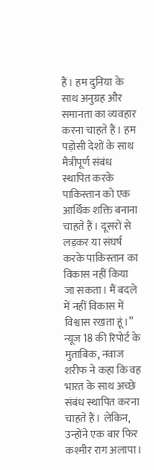हैं। हम दुनिया के साथ अनुग्रह और समानता का व्यवहार करना चाहते हैं। हम पड़ोसी देशों के साथ मैत्रीपूर्ण संबंध स्थापित करके पाकिस्तान को एक आर्थिक शक्ति बनाना चाहते हैं। दूसरों से लड़कर या संघर्ष करके पाकिस्तान का विकास नहीं किया जा सकता। मैं बदले में नहीं विकास में विश्वास रखता हूं।” न्यूज 18 की रिपोर्ट के मुताबिक, नवाज शरीफ ने कहा कि वह भारत के साथ अच्छे संबंध स्थापित करना चाहते हैं। लेकिन, उन्होंने एक बार फिर कश्मीर राग अलापा।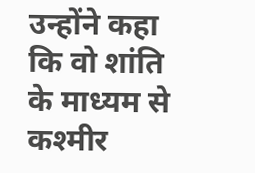उन्होंने कहा कि वो शांति के माध्यम से कश्मीर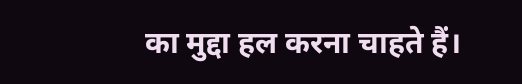का मुद्दा हल करना चाहते हैं।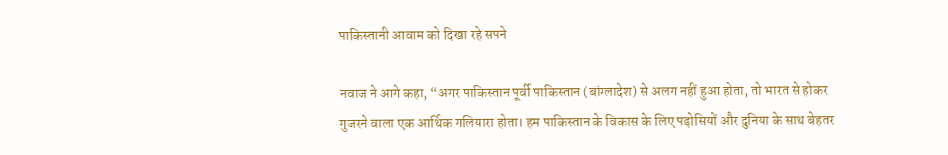पाकिस्तानी आवाम को दिखा रहे सपने

नवाज ने आगे कहा, “अगर पाकिस्तान पूर्वी पाकिस्तान (बांग्लादेश) से अलग नहीं हुआ होता, तो भारत से होकर गुजरने वाला एक आर्थिक गलियारा होता। हम पाकिस्तान के विकास के लिए पड़ोसियों और दुनिया के साथ बेहतर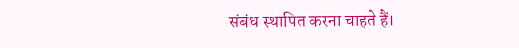संबंध स्थापित करना चाहते हैं।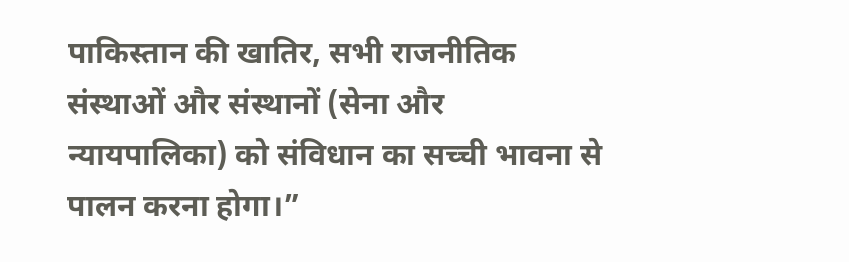पाकिस्तान की खातिर, सभी राजनीतिक संस्थाओं और संस्थानों (सेना और न्यायपालिका) को संविधान का सच्ची भावना से पालन करना होगा।”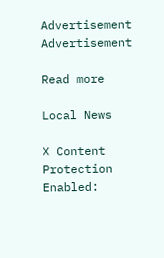Advertisement
Advertisement

Read more

Local News

❌ Content Protection Enabled: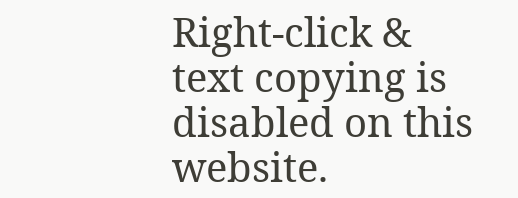Right-click & text copying is disabled on this website.